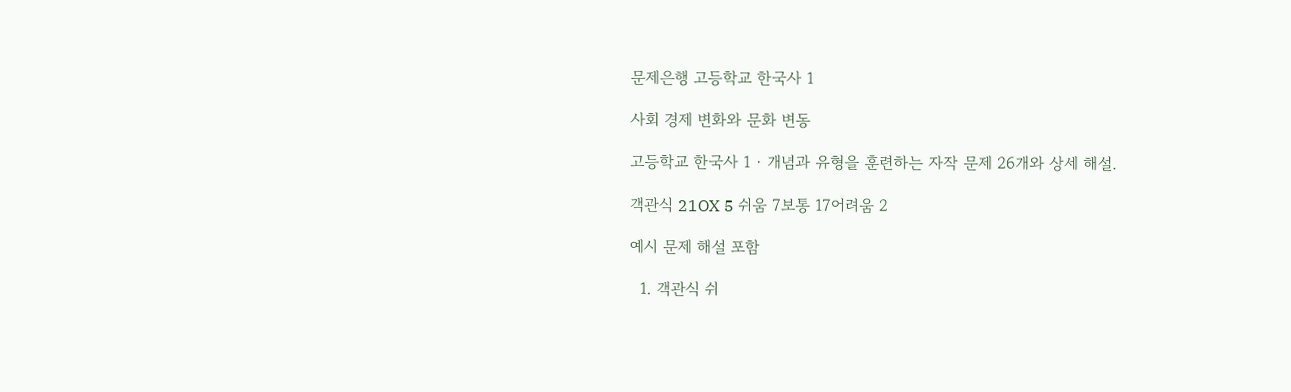문제은행 고등학교 한국사 1

사회 경제 변화와 문화 변동

고등학교 한국사 1 · 개념과 유형을 훈련하는 자작 문제 26개와 상세 해설.

객관식 21OX 5 쉬움 7보통 17어려움 2

예시 문제 해설 포함

  1. 객관식 쉬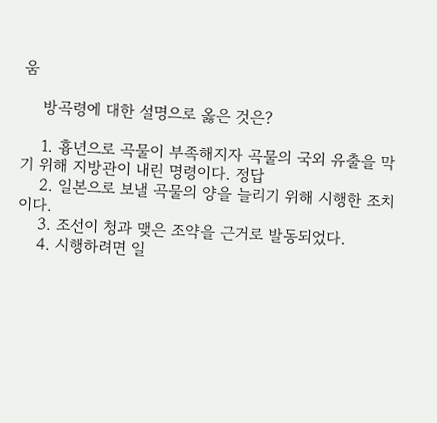움

    방곡령에 대한 설명으로 옳은 것은?

    1. 흉년으로 곡물이 부족해지자 곡물의 국외 유출을 막기 위해 지방관이 내린 명령이다. 정답
    2. 일본으로 보낼 곡물의 양을 늘리기 위해 시행한 조치이다.
    3. 조선이 청과 맺은 조약을 근거로 발동되었다.
    4. 시행하려면 일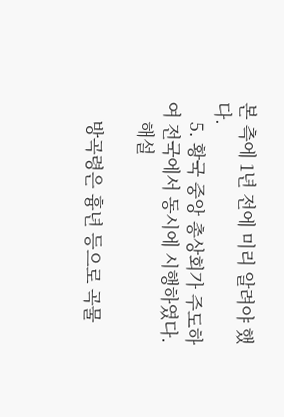본 측에 1년 전에 미리 알려야 했다.
    5. 황국 중앙 총상회가 주도하여 전국에서 동시에 시행하였다.
    해설

    방곡령은 흉년 등으로 곡물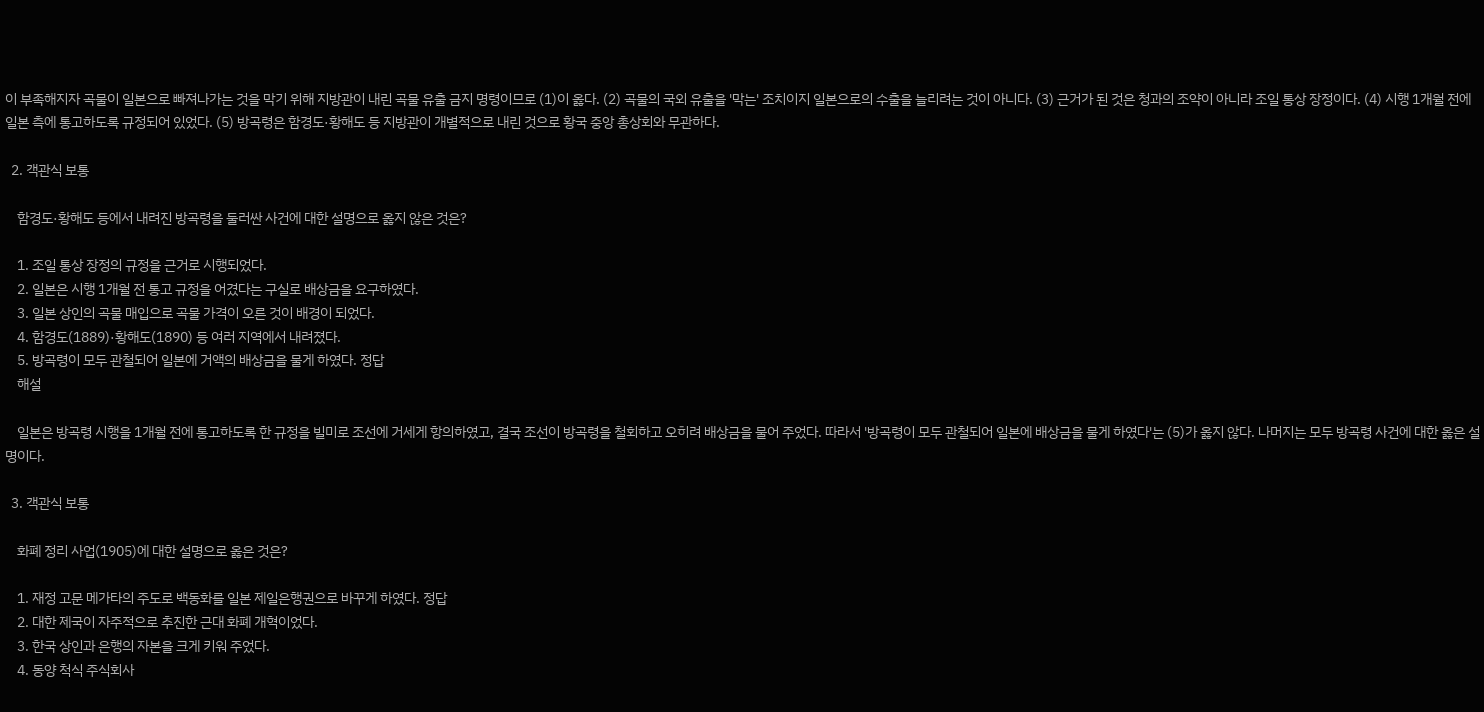이 부족해지자 곡물이 일본으로 빠져나가는 것을 막기 위해 지방관이 내린 곡물 유출 금지 명령이므로 (1)이 옳다. (2) 곡물의 국외 유출을 '막는' 조치이지 일본으로의 수출을 늘리려는 것이 아니다. (3) 근거가 된 것은 청과의 조약이 아니라 조일 통상 장정이다. (4) 시행 1개월 전에 일본 측에 통고하도록 규정되어 있었다. (5) 방곡령은 함경도·황해도 등 지방관이 개별적으로 내린 것으로 황국 중앙 총상회와 무관하다.

  2. 객관식 보통

    함경도·황해도 등에서 내려진 방곡령을 둘러싼 사건에 대한 설명으로 옳지 않은 것은?

    1. 조일 통상 장정의 규정을 근거로 시행되었다.
    2. 일본은 시행 1개월 전 통고 규정을 어겼다는 구실로 배상금을 요구하였다.
    3. 일본 상인의 곡물 매입으로 곡물 가격이 오른 것이 배경이 되었다.
    4. 함경도(1889)·황해도(1890) 등 여러 지역에서 내려졌다.
    5. 방곡령이 모두 관철되어 일본에 거액의 배상금을 물게 하였다. 정답
    해설

    일본은 방곡령 시행을 1개월 전에 통고하도록 한 규정을 빌미로 조선에 거세게 항의하였고, 결국 조선이 방곡령을 철회하고 오히려 배상금을 물어 주었다. 따라서 '방곡령이 모두 관철되어 일본에 배상금을 물게 하였다'는 (5)가 옳지 않다. 나머지는 모두 방곡령 사건에 대한 옳은 설명이다.

  3. 객관식 보통

    화폐 정리 사업(1905)에 대한 설명으로 옳은 것은?

    1. 재정 고문 메가타의 주도로 백동화를 일본 제일은행권으로 바꾸게 하였다. 정답
    2. 대한 제국이 자주적으로 추진한 근대 화폐 개혁이었다.
    3. 한국 상인과 은행의 자본을 크게 키워 주었다.
    4. 동양 척식 주식회사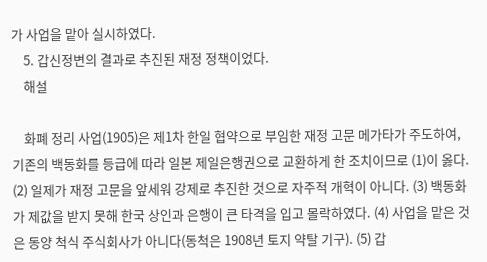가 사업을 맡아 실시하였다.
    5. 갑신정변의 결과로 추진된 재정 정책이었다.
    해설

    화폐 정리 사업(1905)은 제1차 한일 협약으로 부임한 재정 고문 메가타가 주도하여, 기존의 백동화를 등급에 따라 일본 제일은행권으로 교환하게 한 조치이므로 (1)이 옳다. (2) 일제가 재정 고문을 앞세워 강제로 추진한 것으로 자주적 개혁이 아니다. (3) 백동화가 제값을 받지 못해 한국 상인과 은행이 큰 타격을 입고 몰락하였다. (4) 사업을 맡은 것은 동양 척식 주식회사가 아니다(동척은 1908년 토지 약탈 기구). (5) 갑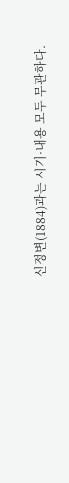신정변(1884)과는 시기·내용 모두 무관하다.